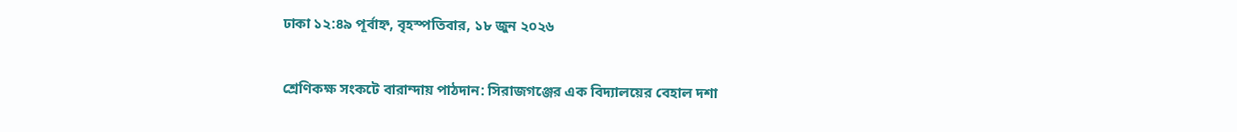ঢাকা ১২:৪৯ পূর্বাহ্ন, বৃহস্পতিবার, ১৮ জুন ২০২৬

শ্রেণিকক্ষ সংকটে বারান্দায় পাঠদান: সিরাজগঞ্জের এক বিদ্যালয়ের বেহাল দশা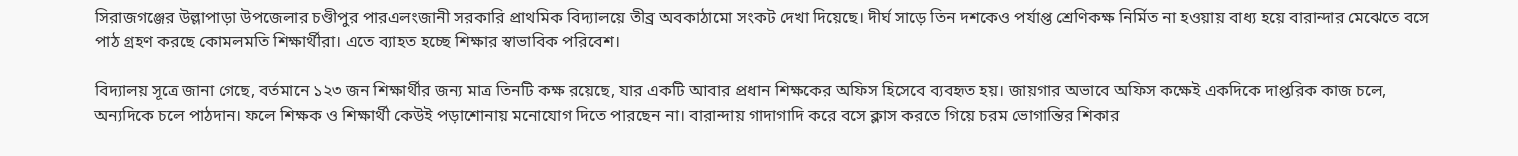সিরাজগঞ্জের উল্লাপাড়া উপজেলার চণ্ডীপুর পারএলংজানী সরকারি প্রাথমিক বিদ্যালয়ে তীব্র অবকাঠামো সংকট দেখা দিয়েছে। দীর্ঘ সাড়ে তিন দশকেও পর্যাপ্ত শ্রেণিকক্ষ নির্মিত না হওয়ায় বাধ্য হয়ে বারান্দার মেঝেতে বসে পাঠ গ্রহণ করছে কোমলমতি শিক্ষার্থীরা। এতে ব্যাহত হচ্ছে শিক্ষার স্বাভাবিক পরিবেশ।

বিদ্যালয় সূত্রে জানা গেছে, বর্তমানে ১২৩ জন শিক্ষার্থীর জন্য মাত্র তিনটি কক্ষ রয়েছে, যার একটি আবার প্রধান শিক্ষকের অফিস হিসেবে ব্যবহৃত হয়। জায়গার অভাবে অফিস কক্ষেই একদিকে দাপ্তরিক কাজ চলে, অন্যদিকে চলে পাঠদান। ফলে শিক্ষক ও শিক্ষার্থী কেউই পড়াশোনায় মনোযোগ দিতে পারছেন না। বারান্দায় গাদাগাদি করে বসে ক্লাস করতে গিয়ে চরম ভোগান্তির শিকার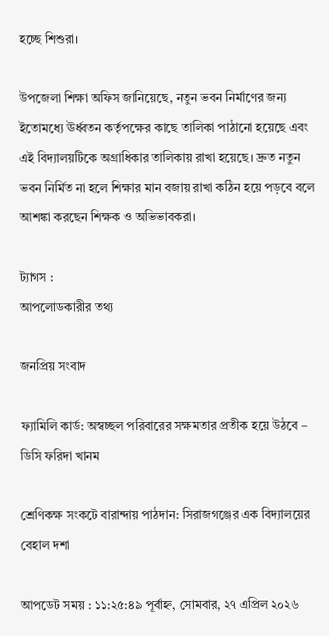হচ্ছে শিশুরা।

উপজেলা শিক্ষা অফিস জানিয়েছে, নতুন ভবন নির্মাণের জন্য ইতোমধ্যে ঊর্ধ্বতন কর্তৃপক্ষের কাছে তালিকা পাঠানো হয়েছে এবং এই বিদ্যালয়টিকে অগ্রাধিকার তালিকায় রাখা হয়েছে। দ্রুত নতুন ভবন নির্মিত না হলে শিক্ষার মান বজায় রাখা কঠিন হয়ে পড়বে বলে আশঙ্কা করছেন শিক্ষক ও অভিভাবকরা।

ট্যাগস :
আপলোডকারীর তথ্য

জনপ্রিয় সংবাদ

ফ্যামিলি কার্ড: অস্বচ্ছল পরিবারের সক্ষমতার প্রতীক হয়ে উঠবে – ডিসি ফরিদা খানম

শ্রেণিকক্ষ সংকটে বারান্দায় পাঠদান: সিরাজগঞ্জের এক বিদ্যালয়ের বেহাল দশা

আপডেট সময় : ১১:২৫:৪৯ পূর্বাহ্ন, সোমবার, ২৭ এপ্রিল ২০২৬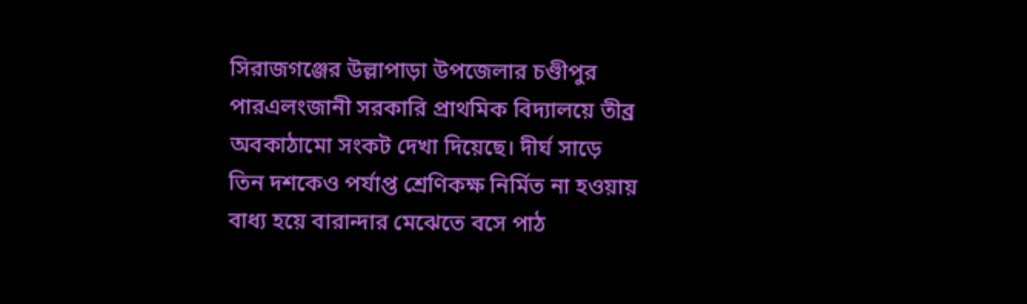সিরাজগঞ্জের উল্লাপাড়া উপজেলার চণ্ডীপুর পারএলংজানী সরকারি প্রাথমিক বিদ্যালয়ে তীব্র অবকাঠামো সংকট দেখা দিয়েছে। দীর্ঘ সাড়ে তিন দশকেও পর্যাপ্ত শ্রেণিকক্ষ নির্মিত না হওয়ায় বাধ্য হয়ে বারান্দার মেঝেতে বসে পাঠ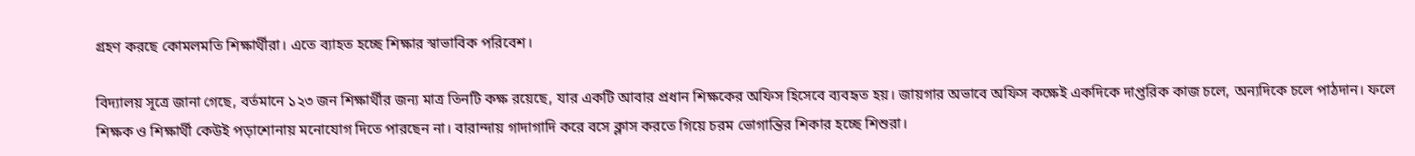গ্রহণ করছে কোমলমতি শিক্ষার্থীরা। এতে ব্যাহত হচ্ছে শিক্ষার স্বাভাবিক পরিবেশ।

বিদ্যালয় সূত্রে জানা গেছে, বর্তমানে ১২৩ জন শিক্ষার্থীর জন্য মাত্র তিনটি কক্ষ রয়েছে, যার একটি আবার প্রধান শিক্ষকের অফিস হিসেবে ব্যবহৃত হয়। জায়গার অভাবে অফিস কক্ষেই একদিকে দাপ্তরিক কাজ চলে, অন্যদিকে চলে পাঠদান। ফলে শিক্ষক ও শিক্ষার্থী কেউই পড়াশোনায় মনোযোগ দিতে পারছেন না। বারান্দায় গাদাগাদি করে বসে ক্লাস করতে গিয়ে চরম ভোগান্তির শিকার হচ্ছে শিশুরা।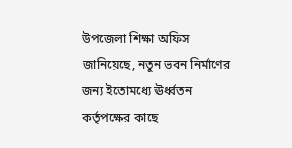উপজেলা শিক্ষা অফিস জানিয়েছে, নতুন ভবন নির্মাণের জন্য ইতোমধ্যে ঊর্ধ্বতন কর্তৃপক্ষের কাছে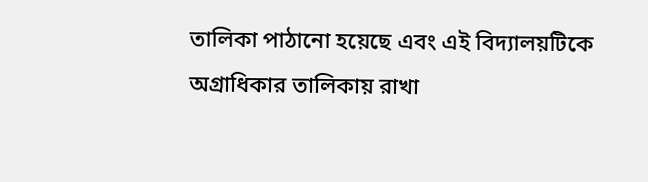তালিকা পাঠানো হয়েছে এবং এই বিদ্যালয়টিকে অগ্রাধিকার তালিকায় রাখা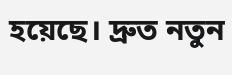হয়েছে। দ্রুত নতুন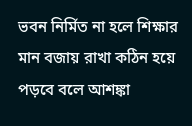ভবন নির্মিত না হলে শিক্ষার মান বজায় রাখা কঠিন হয়ে পড়বে বলে আশঙ্কা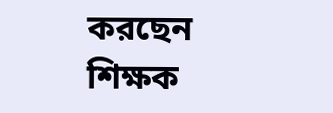করছেন শিক্ষক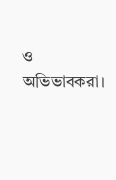ও অভিভাবকরা।